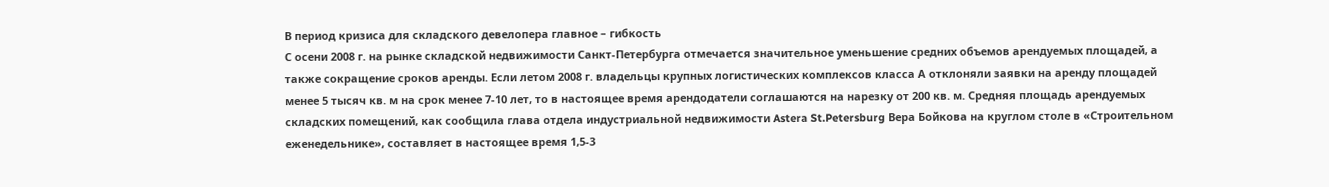В период кризиса для складского девелопера главное – гибкость
С осени 2008 г. на рынке складской недвижимости Санкт-Петербурга отмечается значительное уменьшение средних объемов арендуемых площадей, а также сокращение сроков аренды. Если летом 2008 г. владельцы крупных логистических комплексов класса А отклоняли заявки на аренду площадей менее 5 тысяч кв. м на срок менее 7-10 лет, то в настоящее время арендодатели соглашаются на нарезку от 200 кв. м. Средняя площадь арендуемых складских помещений, как сообщила глава отдела индустриальной недвижимости Astera St.Petersburg Вера Бойкова на круглом столе в «Строительном еженедельнике», составляет в настоящее время 1,5-3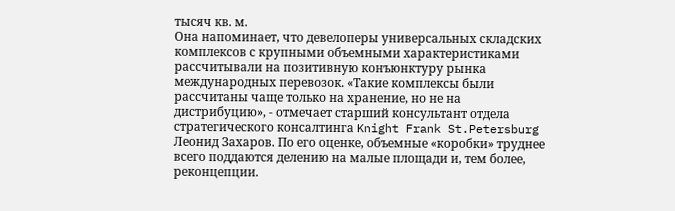тысяч кв. м.
Она напоминает, что девелоперы универсальных складских комплексов с крупными объемными характеристиками рассчитывали на позитивную конъюнктуру рынка международных перевозок. «Такие комплексы были рассчитаны чаще только на хранение, но не на дистрибуцию», - отмечает старший консультант отдела стратегического консалтинга Knight Frank St.Petersburg Леонид Захаров. По его оценке, объемные «коробки» труднее всего поддаются делению на малые площади и, тем более, реконцепции.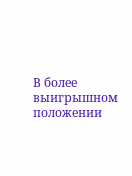В более выигрышном положении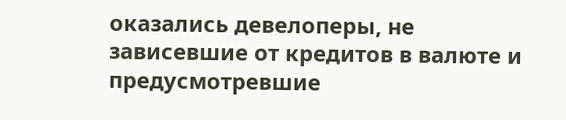оказались девелоперы, не зависевшие от кредитов в валюте и предусмотревшие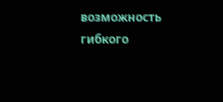возможность гибкого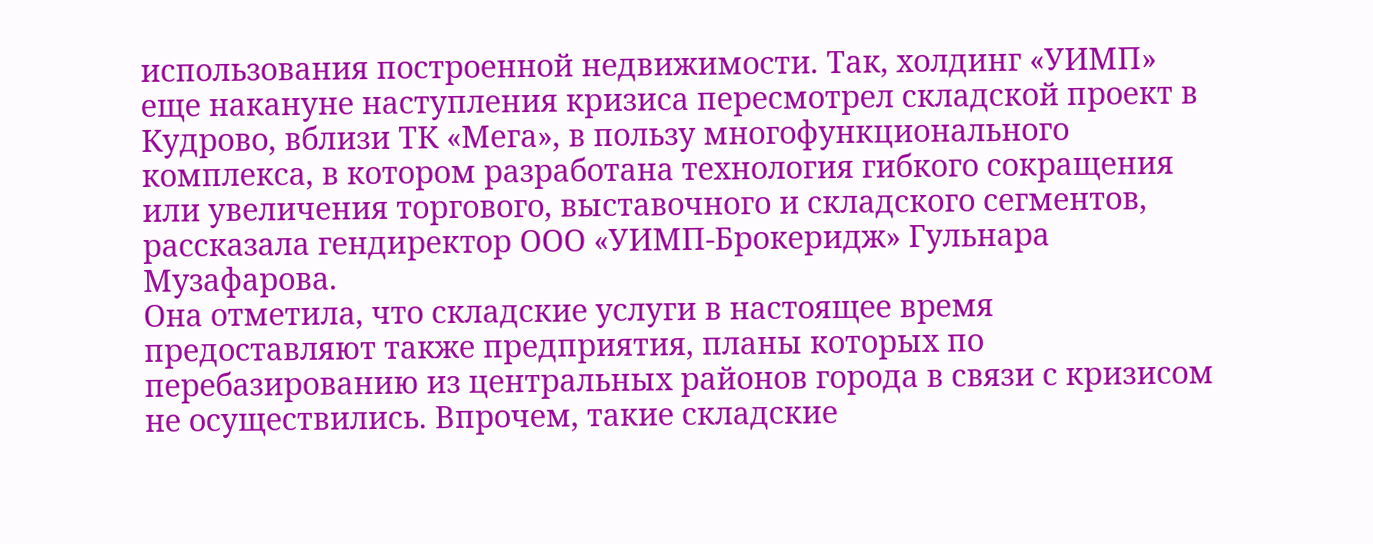использования построенной недвижимости. Так, холдинг «УИМП» еще накануне наступления кризиса пересмотрел складской проект в Кудрово, вблизи ТК «Мега», в пользу многофункционального комплекса, в котором разработана технология гибкого сокращения или увеличения торгового, выставочного и складского сегментов, рассказала гендиректор ООО «УИМП-Брокеридж» Гульнара Музафарова.
Она отметила, что складские услуги в настоящее время предоставляют также предприятия, планы которых по перебазированию из центральных районов города в связи с кризисом не осуществились. Впрочем, такие складские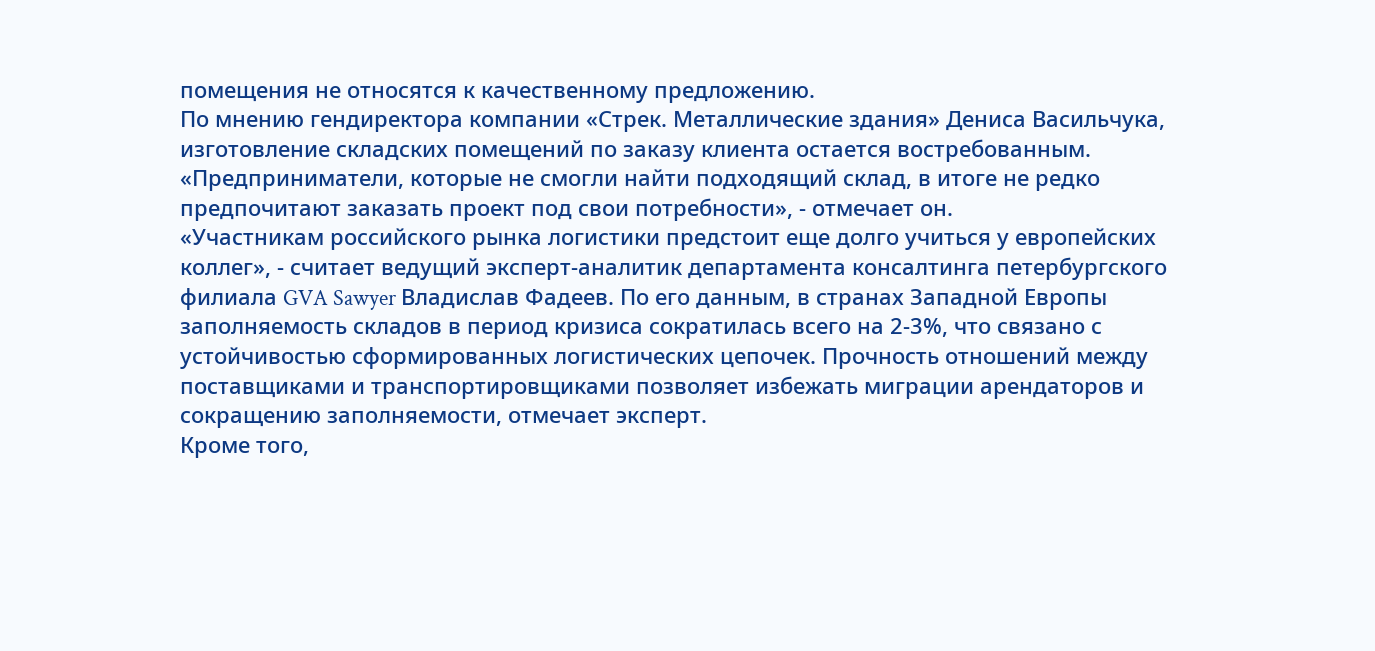помещения не относятся к качественному предложению.
По мнению гендиректора компании «Стрек. Металлические здания» Дениса Васильчука, изготовление складских помещений по заказу клиента остается востребованным. «Предприниматели, которые не смогли найти подходящий склад, в итоге не редко предпочитают заказать проект под свои потребности», - отмечает он.
«Участникам российского рынка логистики предстоит еще долго учиться у европейских коллег», - считает ведущий эксперт-аналитик департамента консалтинга петербургского филиала GVA Sawyer Владислав Фадеев. По его данным, в странах Западной Европы заполняемость складов в период кризиса сократилась всего на 2-3%, что связано с устойчивостью сформированных логистических цепочек. Прочность отношений между поставщиками и транспортировщиками позволяет избежать миграции арендаторов и сокращению заполняемости, отмечает эксперт.
Кроме того,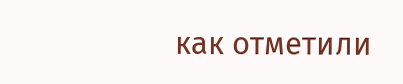как отметили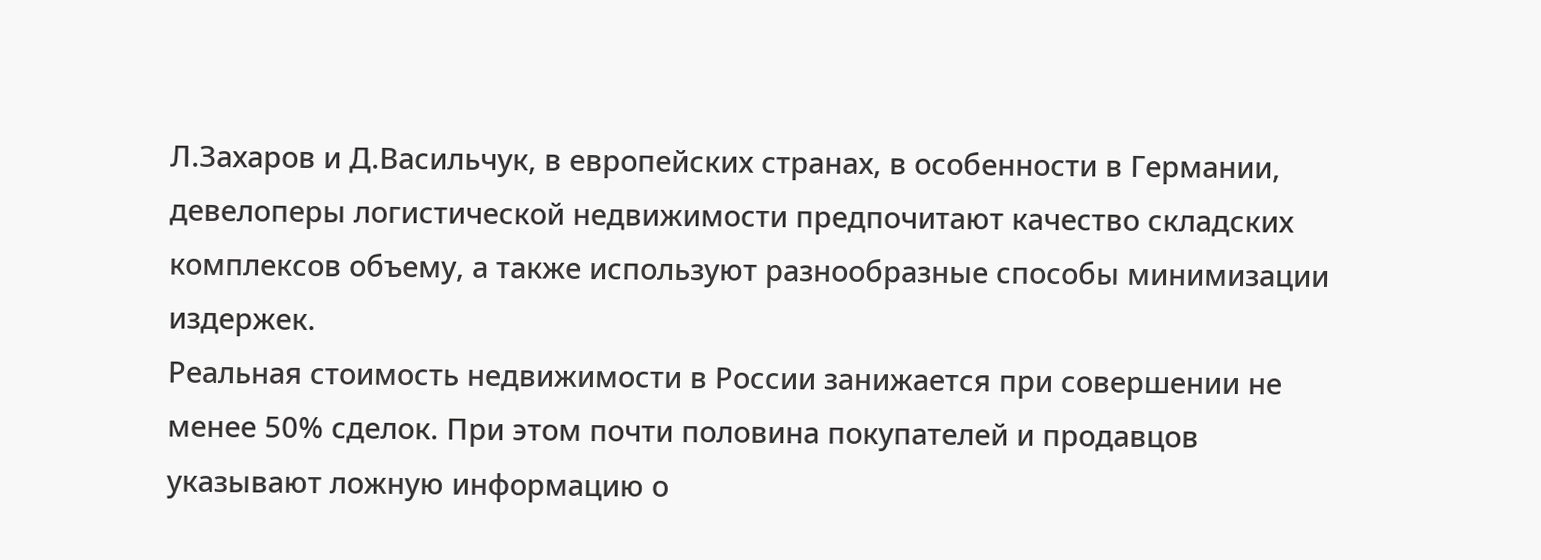Л.Захаров и Д.Васильчук, в европейских странах, в особенности в Германии, девелоперы логистической недвижимости предпочитают качество складских комплексов объему, а также используют разнообразные способы минимизации издержек.
Реальная стоимость недвижимости в России занижается при совершении не менее 50% сделок. При этом почти половина покупателей и продавцов указывают ложную информацию о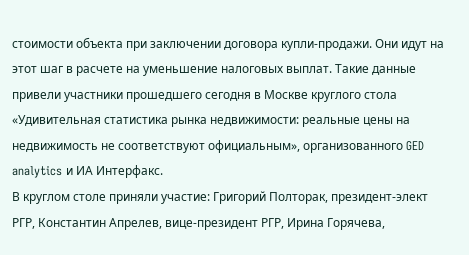стоимости объекта при заключении договора купли-продажи. Они идут на этот шаг в расчете на уменьшение налоговых выплат. Такие данные привели участники прошедшего сегодня в Москве круглого стола «Удивительная статистика рынка недвижимости: реальные цены на недвижимость не соответствуют официальным», организованного GED analytics и ИА Интерфакс.
В круглом столе приняли участие: Григорий Полторак, президент-элект РГР, Константин Апрелев, вице-президент РГР, Ирина Горячева,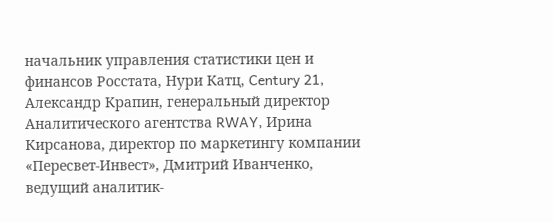начальник управления статистики цен и финансов Росстата, Нури Катц, Century 21, Александр Крапин, генеральный директор Аналитического агентства RWAY, Ирина Кирсанова, директор по маркетингу компании «Пересвет-Инвест», Дмитрий Иванченко, ведущий аналитик-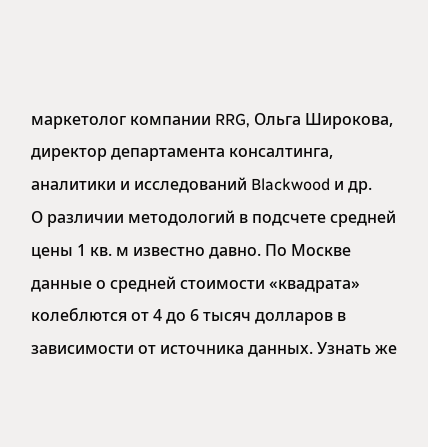маркетолог компании RRG, Ольга Широкова, директор департамента консалтинга, аналитики и исследований Blackwood и др.
О различии методологий в подсчете средней цены 1 кв. м известно давно. По Москве данные о средней стоимости «квадрата» колеблются от 4 до 6 тысяч долларов в зависимости от источника данных. Узнать же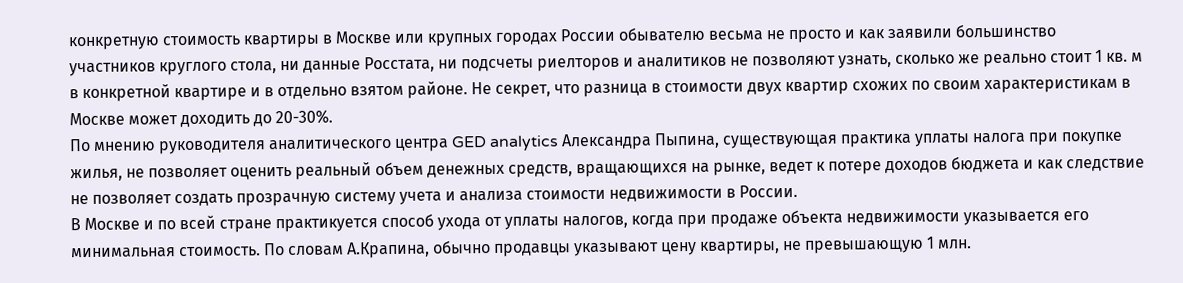конкретную стоимость квартиры в Москве или крупных городах России обывателю весьма не просто и как заявили большинство участников круглого стола, ни данные Росстата, ни подсчеты риелторов и аналитиков не позволяют узнать, сколько же реально стоит 1 кв. м в конкретной квартире и в отдельно взятом районе. Не секрет, что разница в стоимости двух квартир схожих по своим характеристикам в Москве может доходить до 20-30%.
По мнению руководителя аналитического центра GED analytics Александра Пыпина, существующая практика уплаты налога при покупке жилья, не позволяет оценить реальный объем денежных средств, вращающихся на рынке, ведет к потере доходов бюджета и как следствие не позволяет создать прозрачную систему учета и анализа стоимости недвижимости в России.
В Москве и по всей стране практикуется способ ухода от уплаты налогов, когда при продаже объекта недвижимости указывается его минимальная стоимость. По словам А.Крапина, обычно продавцы указывают цену квартиры, не превышающую 1 млн.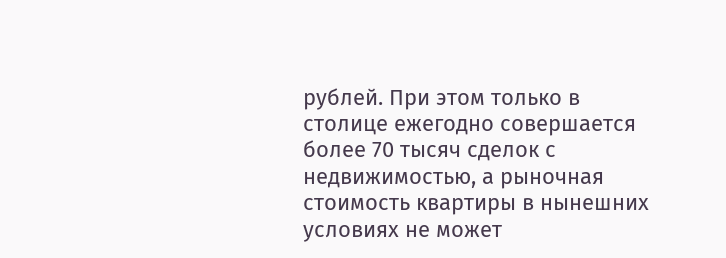рублей. При этом только в столице ежегодно совершается более 70 тысяч сделок с недвижимостью, а рыночная стоимость квартиры в нынешних условиях не может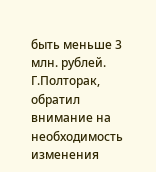быть меньше 3 млн. рублей.
Г.Полторак, обратил внимание на необходимость изменения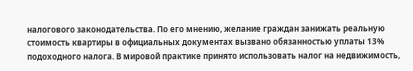налогового законодательства. По его мнению, желание граждан занижать реальную стоимость квартиры в официальных документах вызвано обязанностью уплаты 13% подоходного налога. В мировой практике принято использовать налог на недвижимость,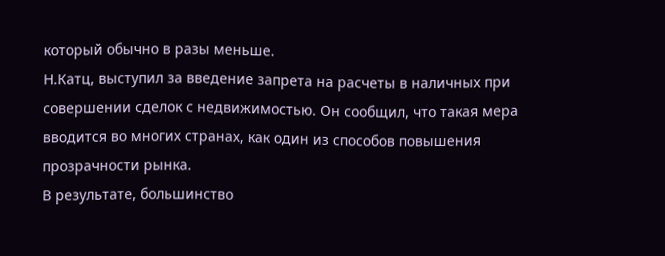который обычно в разы меньше.
Н.Катц, выступил за введение запрета на расчеты в наличных при совершении сделок с недвижимостью. Он сообщил, что такая мера вводится во многих странах, как один из способов повышения прозрачности рынка.
В результате, большинство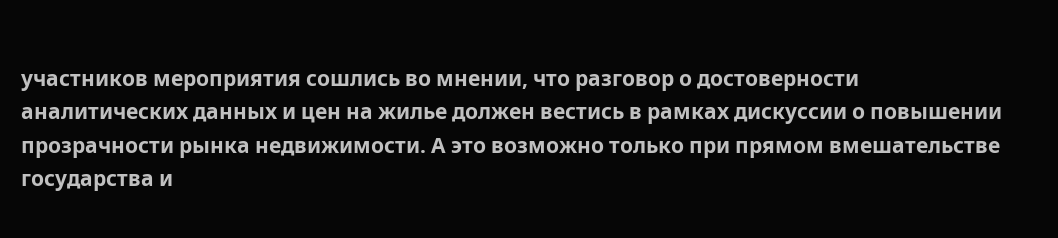участников мероприятия сошлись во мнении, что разговор о достоверности аналитических данных и цен на жилье должен вестись в рамках дискуссии о повышении прозрачности рынка недвижимости. А это возможно только при прямом вмешательстве государства и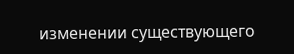изменении существующего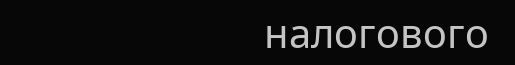налогового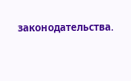законодательства.